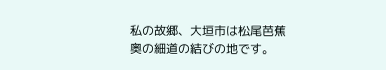私の故郷、大垣市は松尾芭蕉 奥の細道の結びの地です。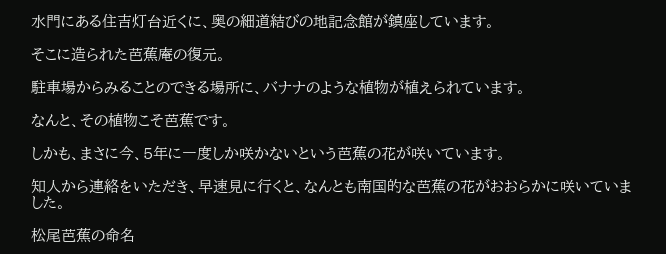水門にある住吉灯台近くに、奥の細道結びの地記念館が鎮座しています。

そこに造られた芭蕉庵の復元。

駐車場からみることのできる場所に、バナナのような植物が植えられています。

なんと、その植物こそ芭蕉です。

しかも、まさに今、5年に一度しか咲かないという芭蕉の花が咲いています。

知人から連絡をいただき、早速見に行くと、なんとも南国的な芭蕉の花がおおらかに咲いていました。

松尾芭蕉の命名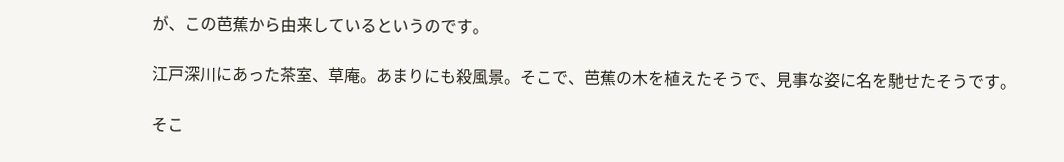が、この芭蕉から由来しているというのです。

江戸深川にあった茶室、草庵。あまりにも殺風景。そこで、芭蕉の木を植えたそうで、見事な姿に名を馳せたそうです。

そこ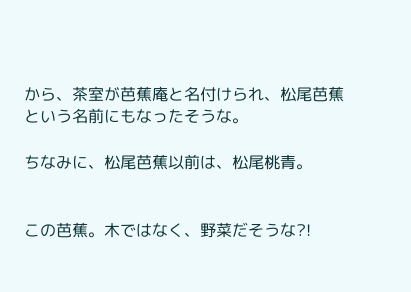から、茶室が芭蕉庵と名付けられ、松尾芭蕉という名前にもなったそうな。

ちなみに、松尾芭蕉以前は、松尾桃青。


この芭蕉。木ではなく、野菜だそうな?!